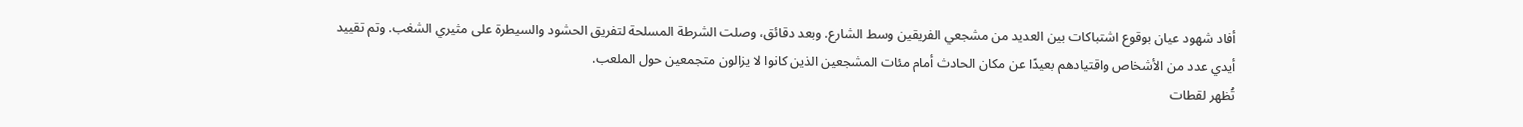أفاد شهود عيان بوقوع اشتباكات بين العديد من مشجعي الفريقين وسط الشارع. وبعد دقائق، وصلت الشرطة المسلحة لتفريق الحشود والسيطرة على مثيري الشغب. وتم تقييد أيدي عدد من الأشخاص واقتيادهم بعيدًا عن مكان الحادث أمام مئات المشجعين الذين كانوا لا يزالون متجمعين حول الملعب.
تُظهر لقطات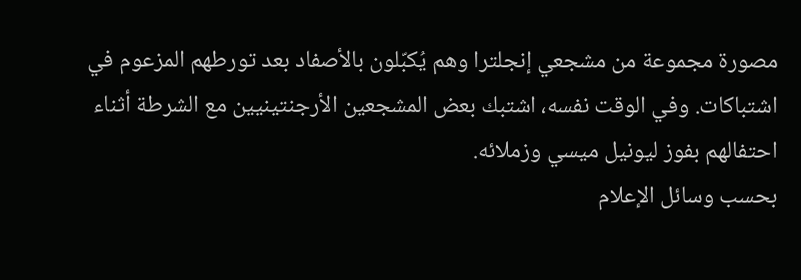مصورة مجموعة من مشجعي إنجلترا وهم يُكبّلون بالأصفاد بعد تورطهم المزعوم في اشتباكات. وفي الوقت نفسه، اشتبك بعض المشجعين الأرجنتينيين مع الشرطة أثناء احتفالهم بفوز ليونيل ميسي وزملائه.
بحسب وسائل الإعلام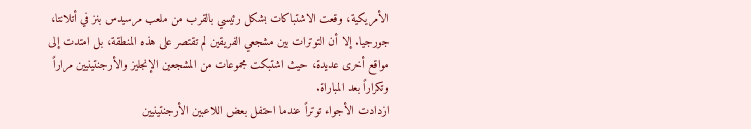الأمريكية، وقعت الاشتباكات بشكل رئيسي بالقرب من ملعب مرسيدس بنز في أتلانتا، جورجيا. إلا أن التوترات بين مشجعي الفريقين لم تقتصر على هذه المنطقة، بل امتدت إلى مواقع أخرى عديدة، حيث اشتبكت مجموعات من المشجعين الإنجليز والأرجنتينيين مراراً وتكراراً بعد المباراة.
ازدادت الأجواء توتراً عندما احتفل بعض اللاعبين الأرجنتينيين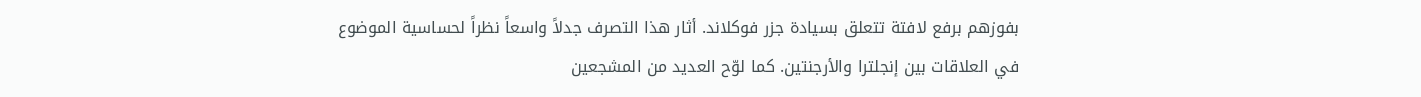بفوزهم برفع لافتة تتعلق بسيادة جزر فوكلاند. أثار هذا التصرف جدلاً واسعاً نظراً لحساسية الموضوع في العلاقات بين إنجلترا والأرجنتين. كما لوّح العديد من المشجعين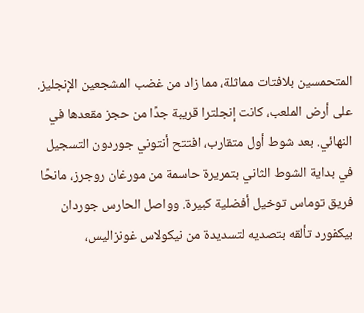المتحمسين بلافتات مماثلة، مما زاد من غضب المشجعين الإنجليز.
على أرض الملعب، كانت إنجلترا قريبة جدًا من حجز مقعدها في النهائي. بعد شوط أول متقارب، افتتح أنتوني جوردون التسجيل في بداية الشوط الثاني بتمريرة حاسمة من مورغان روجرز، مانحًا فريق توماس توخيل أفضلية كبيرة. وواصل الحارس جوردان بيكفورد تألقه بتصديه لتسديدة من نيكولاس غونزاليس،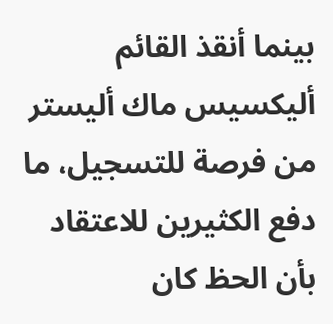بينما أنقذ القائم أليكسيس ماك أليستر من فرصة للتسجيل، ما دفع الكثيرين للاعتقاد بأن الحظ كان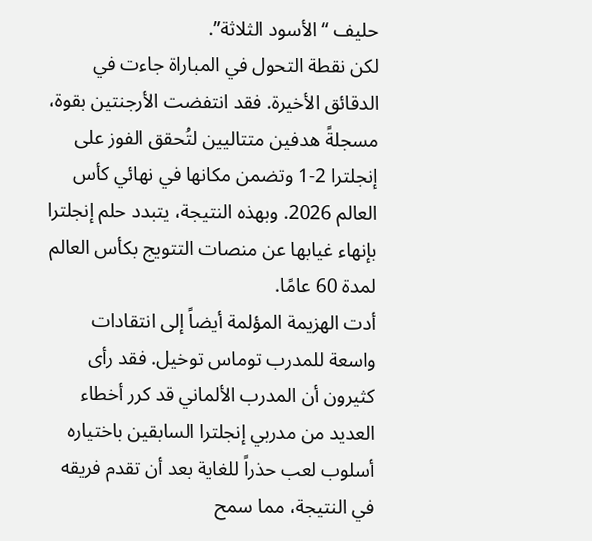حليف “الأسود الثلاثة”.
لكن نقطة التحول في المباراة جاءت في الدقائق الأخيرة. فقد انتفضت الأرجنتين بقوة، مسجلةً هدفين متتاليين لتُحقق الفوز على إنجلترا 2-1 وتضمن مكانها في نهائي كأس العالم 2026. وبهذه النتيجة، يتبدد حلم إنجلترا بإنهاء غيابها عن منصات التتويج بكأس العالم لمدة 60 عامًا.
أدت الهزيمة المؤلمة أيضاً إلى انتقادات واسعة للمدرب توماس توخيل. فقد رأى كثيرون أن المدرب الألماني قد كرر أخطاء العديد من مدربي إنجلترا السابقين باختياره أسلوب لعب حذراً للغاية بعد أن تقدم فريقه في النتيجة، مما سمح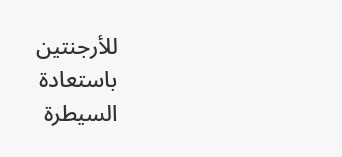للأرجنتين باستعادة السيطرة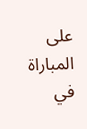على المباراة في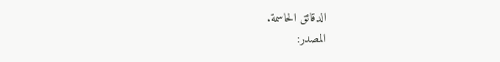الدقائق الحاسمة.
المصدر: